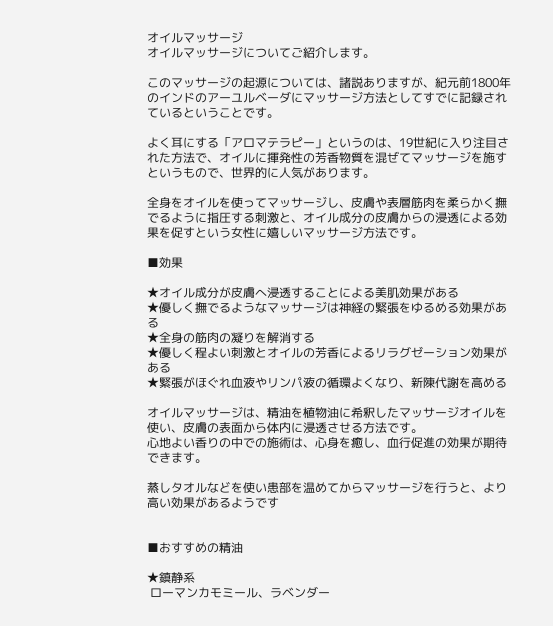オイルマッサージ
オイルマッサージについてご紹介します。

このマッサージの起源については、諸説ありますが、紀元前1800年のインドのアーユルベーダにマッサージ方法としてすでに記録されているということです。

よく耳にする「アロマテラピー」というのは、19世紀に入り注目された方法で、オイルに揮発性の芳香物質を混ぜてマッサージを施すというもので、世界的に人気があります。

全身をオイルを使ってマッサージし、皮膚や表層筋肉を柔らかく撫でるように指圧する刺激と、オイル成分の皮膚からの浸透による効果を促すという女性に嬉しいマッサージ方法です。

■効果

★オイル成分が皮膚へ浸透することによる美肌効果がある
★優しく撫でるようなマッサージは神経の緊張をゆるめる効果がある
★全身の筋肉の凝りを解消する
★優しく程よい刺激とオイルの芳香によるリラグゼーション効果がある
★緊張がほぐれ血液やリンパ液の循環よくなり、新陳代謝を高める

オイルマッサージは、精油を植物油に希釈したマッサージオイルを使い、皮膚の表面から体内に浸透させる方法です。
心地よい香りの中での施術は、心身を癒し、血行促進の効果が期待できます。

蒸しタオルなどを使い患部を温めてからマッサージを行うと、より高い効果があるようです


■おすすめの精油

★鎮静系
 ローマンカモミール、ラベンダー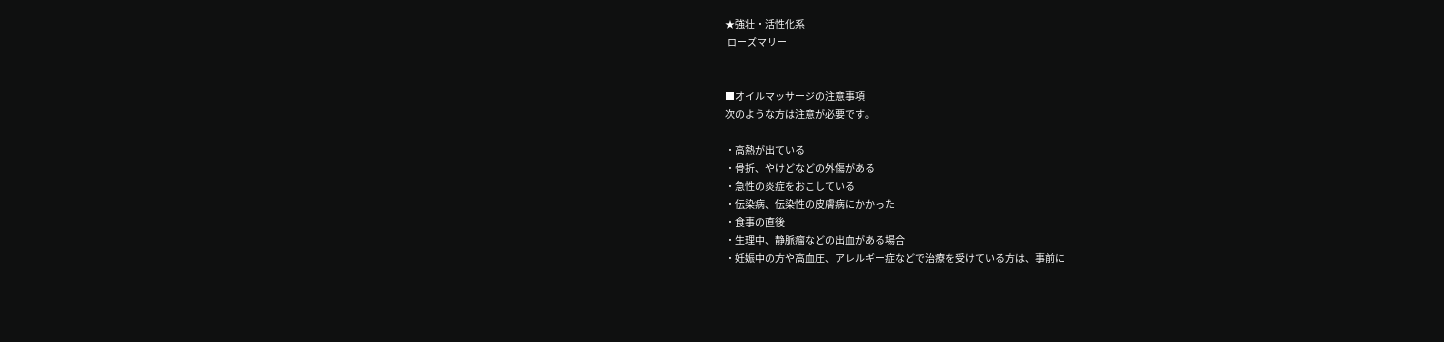★強壮・活性化系
 ローズマリー


■オイルマッサージの注意事項
次のような方は注意が必要です。

・高熱が出ている
・骨折、やけどなどの外傷がある
・急性の炎症をおこしている
・伝染病、伝染性の皮膚病にかかった
・食事の直後
・生理中、静脈瘤などの出血がある場合
・妊娠中の方や高血圧、アレルギー症などで治療を受けている方は、事前に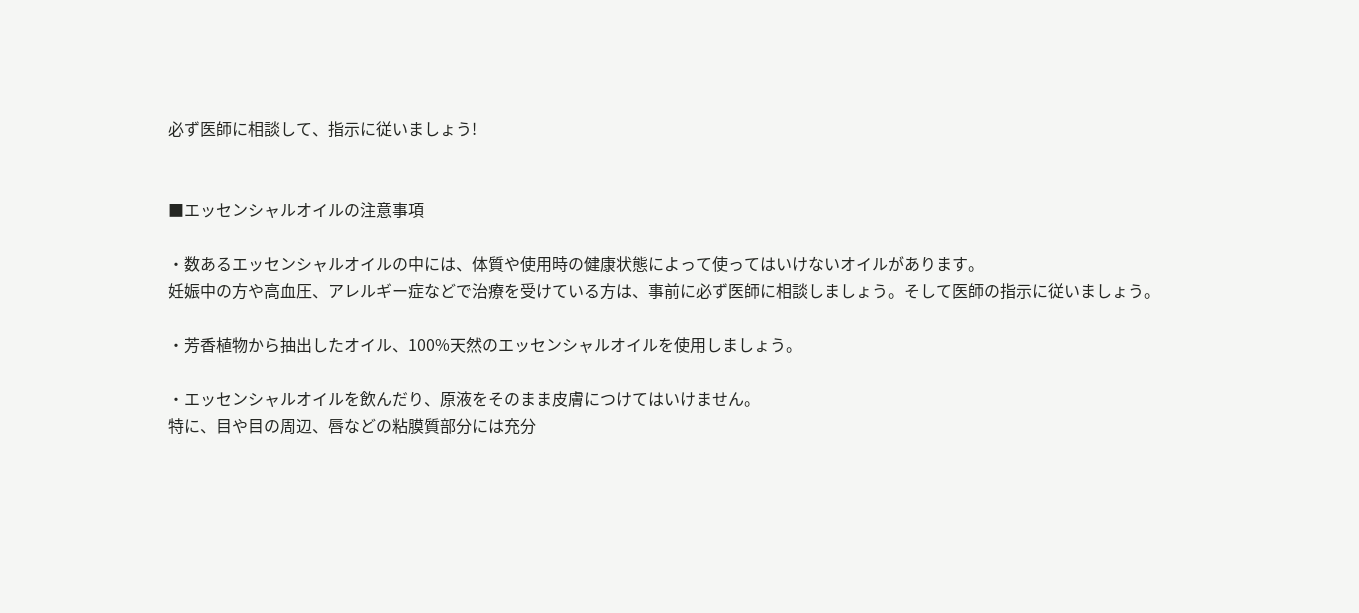必ず医師に相談して、指示に従いましょう!


■エッセンシャルオイルの注意事項

・数あるエッセンシャルオイルの中には、体質や使用時の健康状態によって使ってはいけないオイルがあります。
妊娠中の方や高血圧、アレルギー症などで治療を受けている方は、事前に必ず医師に相談しましょう。そして医師の指示に従いましょう。

・芳香植物から抽出したオイル、100%天然のエッセンシャルオイルを使用しましょう。

・エッセンシャルオイルを飲んだり、原液をそのまま皮膚につけてはいけません。
特に、目や目の周辺、唇などの粘膜質部分には充分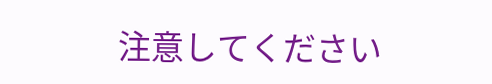注意してください